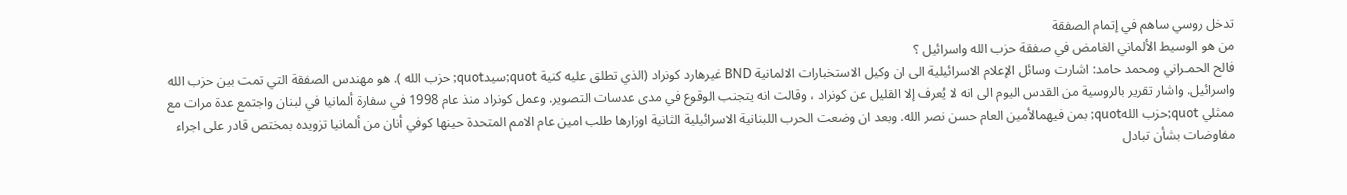تدخل روسي ساهم في إتمام الصفقة
من هو الوسيط الألماني الغامض في صفقة حزب الله واسرائيل ؟
فالح الحمـراني ومحمد حامد: اشارت وسائل الإعلام الاسرائيلية الى ان وكيل الاستخبارات الالمانية BND غيرهارد كونراد (الذي تطلق عليه كنية quot;سيدquot; حزب الله ). هو مهندس الصفقة التي تمت بين حزب الله واسرائيل. واشار تقرير بالروسية من القدس اليوم الى انه لا يُعرف إلا القليل عن كونراد ، وقالت انه يتجنب الوقوع في مدى عدسات التصوير. وعمل كونراد منذ عام 1998 في سفارة ألمانيا في لبنان واجتمع عدة مرات مع ممثلي quot;حزب اللهquot; بمن فيهمالأمين العام حسن نصر الله. وبعد ان وضعت الحرب اللبنانية الاسرائيلية الثانية اوزارها طلب امين عام الامم المتحدة حينها كوفي أنان من ألمانيا تزويده بمختص قادر على اجراء مفاوضات بشأن تبادل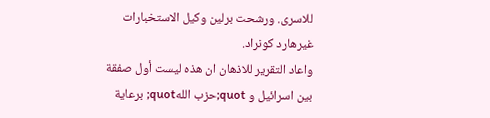للاسرى. ورشحت برلين وكيل الاستخبارات غيرهارد كونراد.
واعاد التقرير للاذهان ان هذه ليست أول صفقة بين اسرائيل و quot;حزب اللهquot; برعاية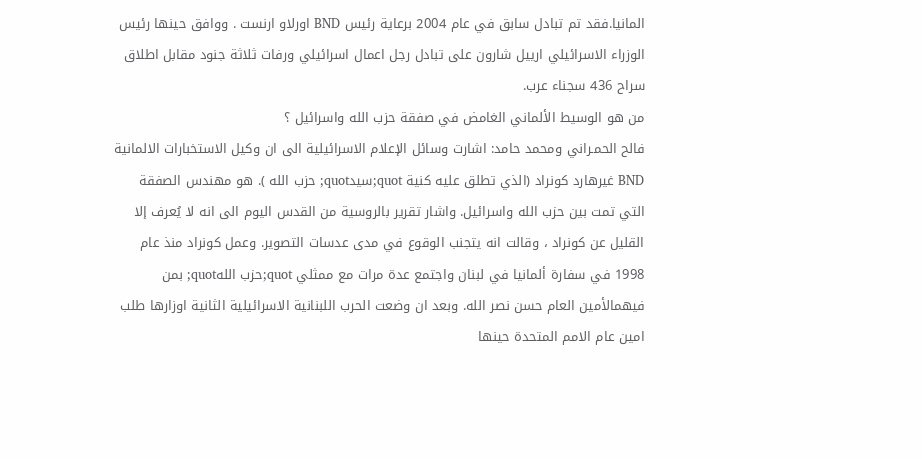المانيا.فقد تم تبادل سابق في عام 2004 برعاية رئيس BND اورلاو ارنست . ووافق حينها رئيس الوزراء الاسرائيلي ارييل شارون على تبادل رجل اعمال اسرائيلي ورفات ثلاثة جنود مقابل اطلاق سراح 436 سجناء عرب.
من هو الوسيط الألماني الغامض في صفقة حزب الله واسرائيل ؟
فالح الحمـراني ومحمد حامد: اشارت وسائل الإعلام الاسرائيلية الى ان وكيل الاستخبارات الالمانية BND غيرهارد كونراد (الذي تطلق عليه كنية quot;سيدquot; حزب الله ). هو مهندس الصفقة التي تمت بين حزب الله واسرائيل. واشار تقرير بالروسية من القدس اليوم الى انه لا يُعرف إلا القليل عن كونراد ، وقالت انه يتجنب الوقوع في مدى عدسات التصوير. وعمل كونراد منذ عام 1998 في سفارة ألمانيا في لبنان واجتمع عدة مرات مع ممثلي quot;حزب اللهquot; بمن فيهمالأمين العام حسن نصر الله. وبعد ان وضعت الحرب اللبنانية الاسرائيلية الثانية اوزارها طلب امين عام الامم المتحدة حينها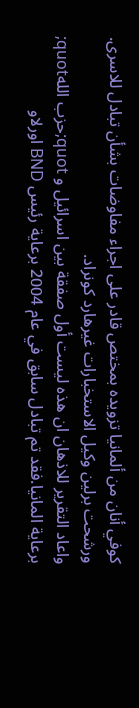كوفي أنان من ألمانيا تزويده بمختص قادر على اجراء مفاوضات بشأن تبادل للاسرى. ورشحت برلين وكيل الاستخبارات غيرهارد كونراد.
واعاد التقرير للاذهان ان هذه ليست أول صفقة بين اسرائيل و quot;حزب اللهquot; برعاية المانيا.فقد تم تبادل سابق في عام 2004 برعاية رئيس BND اورلاو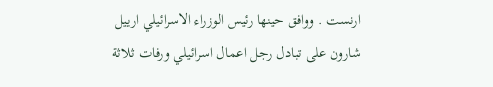ارنست . ووافق حينها رئيس الوزراء الاسرائيلي ارييل شارون على تبادل رجل اعمال اسرائيلي ورفات ثلاثة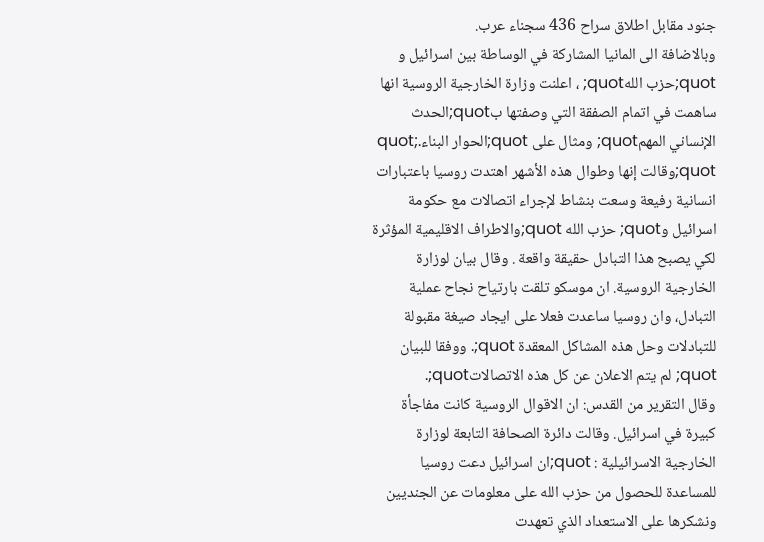جنود مقابل اطلاق سراح 436 سجناء عرب.
وبالاضافة الى المانيا المشاركة في الوساطة بين اسرائيل و quot;حزب اللهquot; ، اعلنت وزارة الخارجية الروسية انها ساهمت في اتمام الصفقة التي وصفتها بquot;الحدث الإنساني المهمquot; ومثال على quot;الحوار البناءquot;. quot;وقالت إنها وطوال هذه الأشهر اهتدت روسيا باعتبارات انسانية رفيعة وسعت بنشاط لإجراء اتصالات مع حكومة اسرائيل وquot; حزب الله quot;والاطراف الاقليمية المؤثرة لكي يصبح هذا التبادل حقيقة واقعة . وقال بيان لوزارة الخارجية الروسية. ان موسكو تلقت بارتياح نجاح عملية التبادل، وان روسيا ساعدت فعلا على ايجاد صيغة مقبولة للتبادلات وحل هذه المشاكل المعقدة quot;. ووفقا للبيان quot; لم يتم الاعلان عن كل هذه الاتصالاتquot;.
وقال التقرير من القدس: ان الاقوال الروسية كانت مفاجأة كبيرة في اسرائيل. وقالت دائرة الصحافة التابعة لوزارة الخارجية الاسرائيلية : quot;ان اسرائيل دعت روسيا للمساعدة للحصول من حزب الله على معلومات عن الجنديين ونشكرها على الاستعداد الذي تعهدت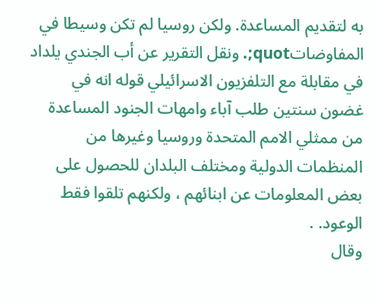به لتقديم المساعدة. ولكن روسيا لم تكن وسيطا في المفاوضاتquot;. ونقل التقرير عن أب الجندي يلداد في مقابلة مع التلفزيون الاسرائيلي قوله انه في غضون سنتين طلب آباء وامهات الجنود المساعدة من ممثلي الامم المتحدة وروسيا وغيرها من المنظمات الدولية ومختلف البلدان للحصول على بعض المعلومات عن ابنائهم ، ولكنهم تلقوا فقط الوعود. .
وقال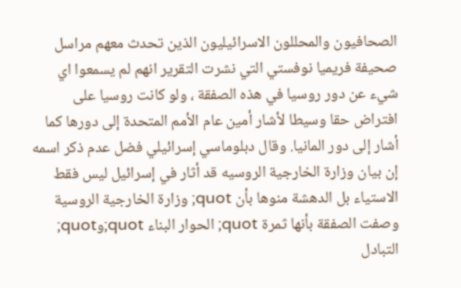الصحافيون والمحللون الاسرائيليون الذين تحدث معهم مراسل صحيفة فريميا نوفستي التي نشرت التقرير انهم لم يسمعوا اي شيء عن دور روسيا في هذه الصفقة ، ولو كانت روسيا على افتراض حقا وسيطا لأشار أمين عام الأمم المتحدة إلى دورها كما أشار إلى دور المانيا. وقال دبلوماسي إسرائيلي فضل عدم ذكر اسمه إن بيان وزارة الخارجية الروسيه قد أثار في إسرائيل ليس فقط الاستياء بل الدهشة منوها بأن quot; وزارة الخارجية الروسية وصفت الصفقة بأنها ثمرة quot; الحوار البناء quot;وquot; التبادل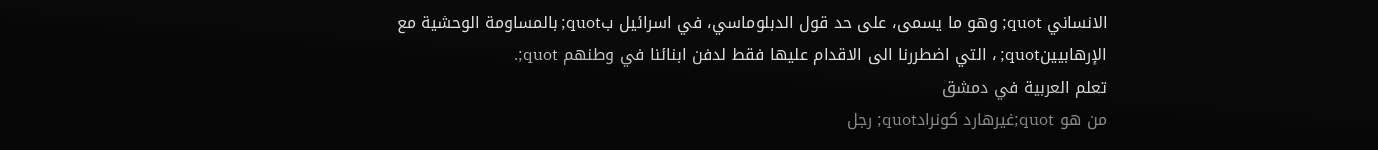الانساني quot; وهو ما يسمى، على حد قول الدبلوماسي، في اسرائيل بquot; بالمساومة الوحشية مع الإرهابيينquot; ، التي اضطررنا الى الاقدام عليها فقط لدفن ابنائنا في وطنهم quot;.
تعلم العربية في دمشق
من هو quot;غيرهارد كونرادquot; رجل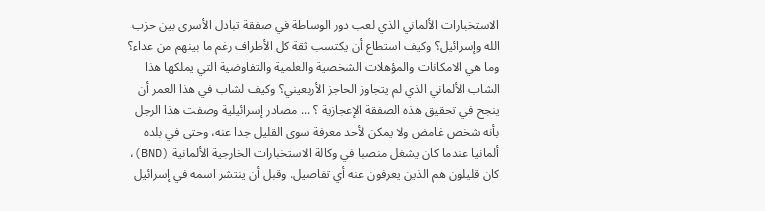الاستخبارات الألماني الذي لعب دور الوساطة في صفقة تبادل الأسرى بين حزب الله وإسرائيل؟ وكيف استطاع أن يكتسب ثقة كل الأطراف رغم ما بينهم من عداء؟ وما هي الامكانات والمؤهلات الشخصية والعلمية والتفاوضية التي يملكها هذا الشاب الألماني الذي لم يتجاوز الحاجز الأربعيني؟ وكيف لشاب في هذا العمر أن ينجح في تحقيق هذه الصفقة الإعجازية ؟ ... مصادر إسرائيلية وصفت هذا الرجل بأنه شخص غامض ولا يمكن لأحد معرفة سوى القليل جدا عنه، وحتى في بلده ألمانيا عندما كان يشغل منصبا في وكالة الاستخبارات الخارجية الألمانية (BND)، كان قليلون هم الذين يعرفون عنه أي تفاصيل. وقبل أن ينتشر اسمه في إسرائيل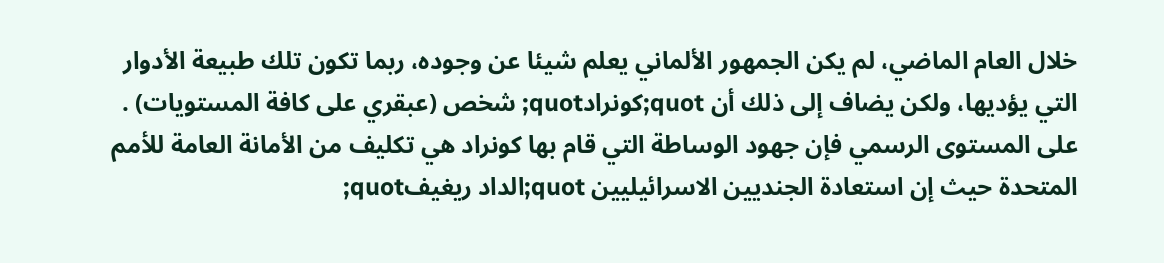خلال العام الماضي، لم يكن الجمهور الألماني يعلم شيئا عن وجوده، ربما تكون تلك طبيعة الأدوار التي يؤديها، ولكن يضاف إلى ذلك أن quot;كونرادquot; شخص (عبقري على كافة المستويات) .
على المستوى الرسمي فإن جهود الوساطة التي قام بها كونراد هي تكليف من الأمانة العامة للأمم المتحدة حيث إن استعادة الجنديين الاسرائيليين quot;الداد ريغيفquot;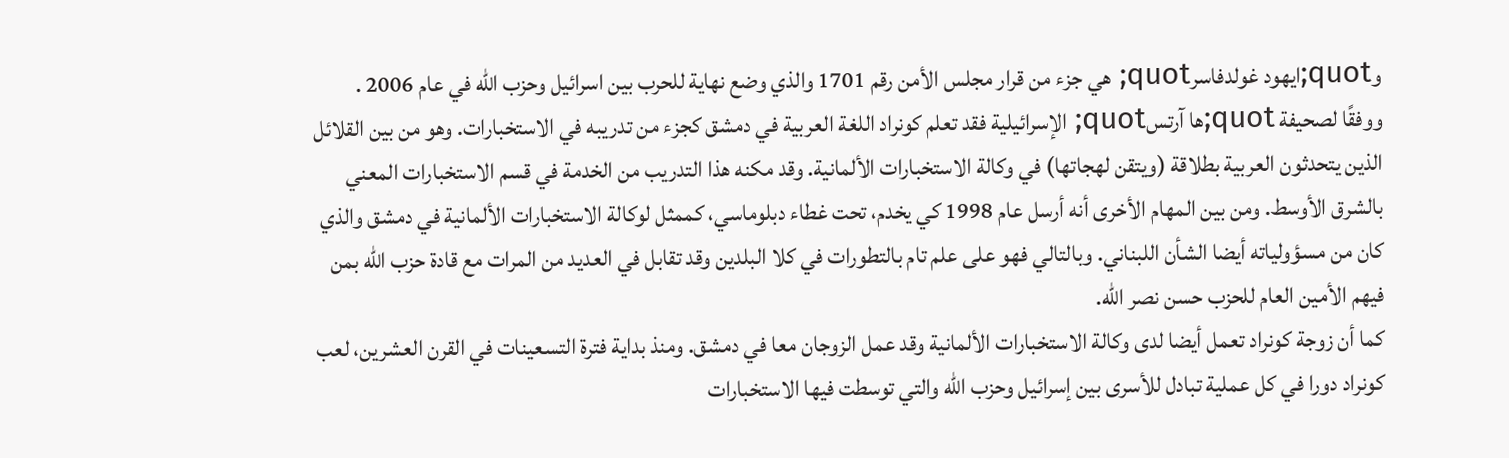وquot;ايهود غولدفاسرquot; هي جزء من قرار مجلس الأمن رقم 1701 والذي وضع نهاية للحرب بين اسرائيل وحزب الله في عام 2006 .
ووفقًا لصحيفة quot;ها آرتسquot; الإسرائيلية فقد تعلم كونراد اللغة العربية في دمشق كجزء من تدريبه في الاستخبارات. وهو من بين القلائل الذين يتحدثون العربية بطلاقة (ويتقن لهجاتها) في وكالة الاستخبارات الألمانية. وقد مكنه هذا التدريب من الخدمة في قسم الاستخبارات المعني بالشرق الأوسط. ومن بين المهام الأخرى أنه أرسل عام 1998 كي يخدم، تحت غطاء دبلوماسي، كممثل لوكالة الاستخبارات الألمانية في دمشق والذي كان من مسؤولياته أيضا الشأن اللبناني. وبالتالي فهو على علم تام بالتطورات في كلا البلدين وقد تقابل في العديد من المرات مع قادة حزب الله بمن فيهم الأمين العام للحزب حسن نصر الله.
كما أن زوجة كونراد تعمل أيضا لدى وكالة الاستخبارات الألمانية وقد عمل الزوجان معا في دمشق. ومنذ بداية فترة التسعينات في القرن العشرين، لعب كونراد دورا في كل عملية تبادل للأسرى بين إسرائيل وحزب الله والتي توسطت فيها الاستخبارات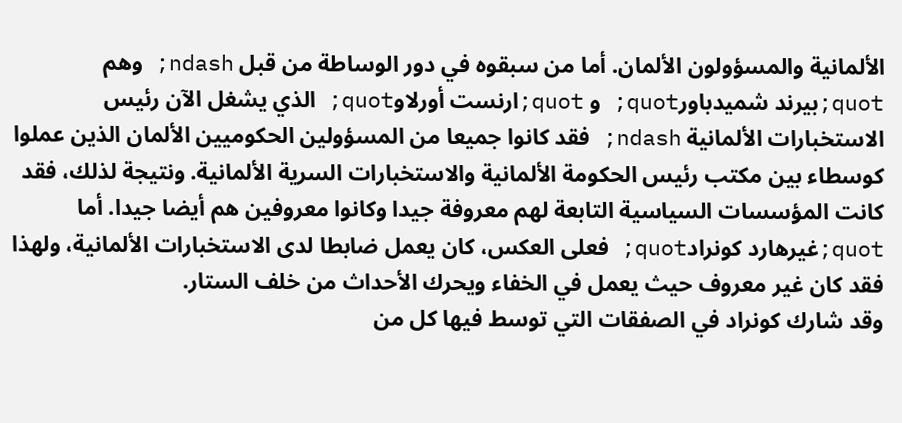الألمانية والمسؤولون الألمان. أما من سبقوه في دور الوساطة من قبل ndash; وهم quot;بيرند شميدباورquot; و quot;ارنست أورلاوquot; الذي يشغل الآن رئيس الاستخبارات الألمانية ndash; فقد كانوا جميعا من المسؤولين الحكوميين الألمان الذين عملوا كوسطاء بين مكتب رئيس الحكومة الألمانية والاستخبارات السرية الألمانية. ونتيجة لذلك، فقد كانت المؤسسات السياسية التابعة لهم معروفة جيدا وكانوا معروفين هم أيضا جيدا. أما quot;غيرهارد كونرادquot; فعلى العكس، كان يعمل ضابطا لدى الاستخبارات الألمانية، ولهذا فقد كان غير معروف حيث يعمل في الخفاء ويحرك الأحداث من خلف الستار.
وقد شارك كونراد في الصفقات التي توسط فيها كل من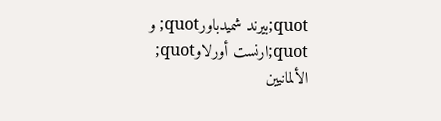quot;بيرند شميدباورquot; و quot;ارنست أورلاوquot; الألمانيين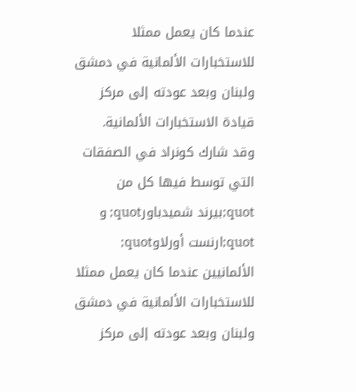عندما كان يعمل ممثلا للاستخبارات الألمانية في دمشق ولبنان وبعد عودته إلى مركز قيادة الاستخبارات الألمانية.
وقد شارك كونراد في الصفقات التي توسط فيها كل من quot;بيرند شميدباورquot; و quot;ارنست أورلاوquot; الألمانيين عندما كان يعمل ممثلا للاستخبارات الألمانية في دمشق ولبنان وبعد عودته إلى مركز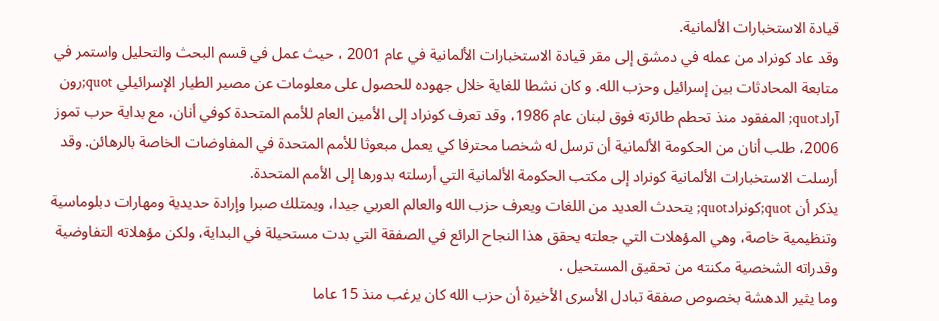قيادة الاستخبارات الألمانية.
وقد عاد كونراد من عمله في دمشق إلى مقر قيادة الاستخبارات الألمانية في عام 2001 ، حيث عمل في قسم البحث والتحليل واستمر في متابعة المحادثات بين إسرائيل وحزب الله. و كان نشطا للغاية خلال جهوده للحصول على معلومات عن مصير الطيار الإسرائيلي quot;رون آرادquot; المفقود منذ تحطم طائرته فوق لبنان عام 1986، وقد تعرف كونراد إلى الأمين العام للأمم المتحدة كوفي أنان، مع بداية حرب تموز 2006، طلب أنان من الحكومة الألمانية أن ترسل له شخصا محترفا كي يعمل مبعوثا للأمم المتحدة في المفاوضات الخاصة بالرهائن. وقد أرسلت الاستخبارات الألمانية كونراد إلى مكتب الحكومة الألمانية التي أرسلته بدورها إلى الأمم المتحدة.
يذكر أن quot;كونرادquot; يتحدث العديد من اللغات ويعرف حزب الله والعالم العربي جيدا، ويمتلك صبرا وإرادة حديدية ومهارات دبلوماسية وتنظيمية خاصة، وهي المؤهلات التي جعلته يحقق هذا النجاح الرائع في الصفقة التي بدت مستحيلة في البداية، ولكن مؤهلاته التفاوضية وقدراته الشخصية مكنته من تحقيق المستحيل .
وما يثير الدهشة بخصوص صفقة تبادل الأسرى الأخيرة أن حزب الله كان يرغب منذ 15 عاما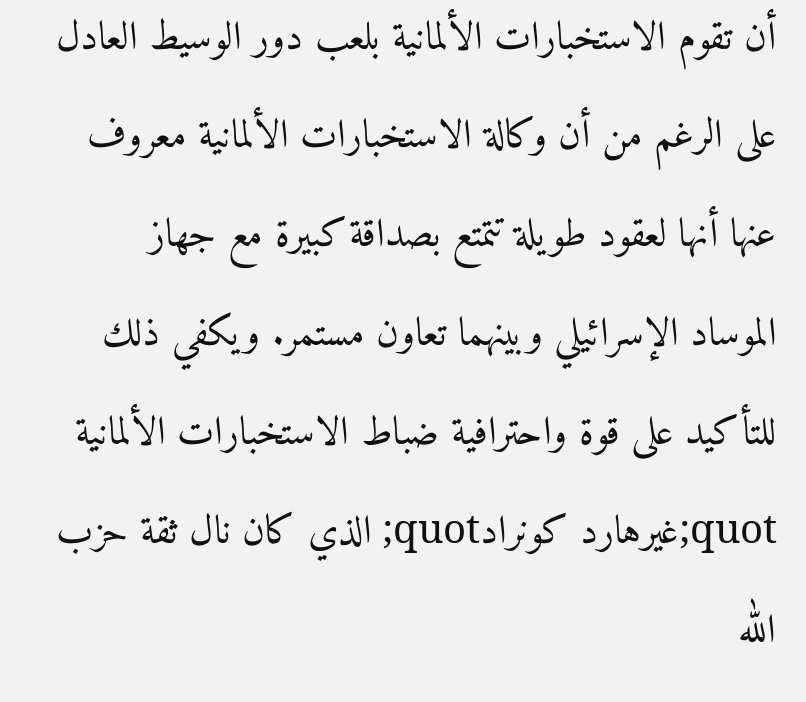أن تقوم الاستخبارات الألمانية بلعب دور الوسيط العادل على الرغم من أن وكالة الاستخبارات الألمانية معروف عنها أنها لعقود طويلة تتمتع بصداقة كبيرة مع جهاز الموساد الإسرائيلي وبينهما تعاون مستمر. ويكفي ذلك للتأكيد على قوة واحترافية ضباط الاستخبارات الألمانية quot;غيرهارد كونرادquot; الذي كان نال ثقة حزب الله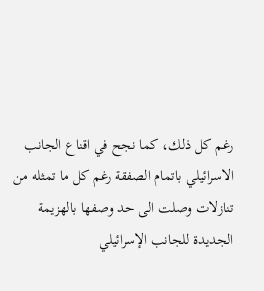رغم كل ذلك، كما نجح في اقناع الجانب الاسرائيلي باتمام الصفقة رغم كل ما تمثله من تنازلات وصلت الى حد وصفها بالهزيمة الجديدة للجانب الإسرائيلي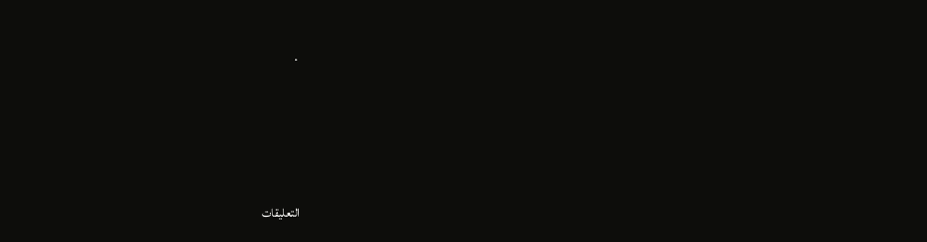.






التعليقات